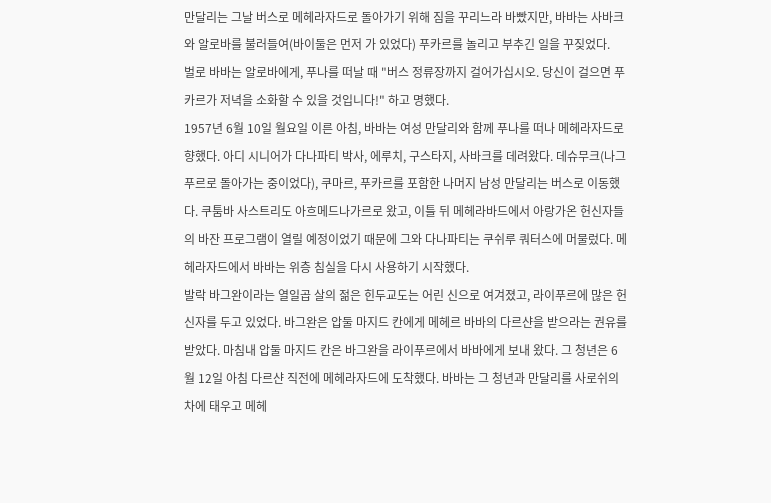만달리는 그날 버스로 메헤라자드로 돌아가기 위해 짐을 꾸리느라 바빴지만, 바바는 사바크와 알로바를 불러들여(바이둘은 먼저 가 있었다) 푸카르를 놀리고 부추긴 일을 꾸짖었다.
벌로 바바는 알로바에게, 푸나를 떠날 때 "버스 정류장까지 걸어가십시오. 당신이 걸으면 푸카르가 저녁을 소화할 수 있을 것입니다!" 하고 명했다.
1957년 6월 10일 월요일 이른 아침, 바바는 여성 만달리와 함께 푸나를 떠나 메헤라자드로 향했다. 아디 시니어가 다나파티 박사, 에루치, 구스타지, 사바크를 데려왔다. 데슈무크(나그푸르로 돌아가는 중이었다), 쿠마르, 푸카르를 포함한 나머지 남성 만달리는 버스로 이동했다. 쿠툼바 사스트리도 아흐메드나가르로 왔고, 이틀 뒤 메헤라바드에서 아랑가온 헌신자들의 바잔 프로그램이 열릴 예정이었기 때문에 그와 다나파티는 쿠쉬루 쿼터스에 머물렀다. 메헤라자드에서 바바는 위층 침실을 다시 사용하기 시작했다.
발락 바그완이라는 열일곱 살의 젊은 힌두교도는 어린 신으로 여겨졌고, 라이푸르에 많은 헌신자를 두고 있었다. 바그완은 압둘 마지드 칸에게 메헤르 바바의 다르샨을 받으라는 권유를 받았다. 마침내 압둘 마지드 칸은 바그완을 라이푸르에서 바바에게 보내 왔다. 그 청년은 6월 12일 아침 다르샨 직전에 메헤라자드에 도착했다. 바바는 그 청년과 만달리를 사로쉬의 차에 태우고 메헤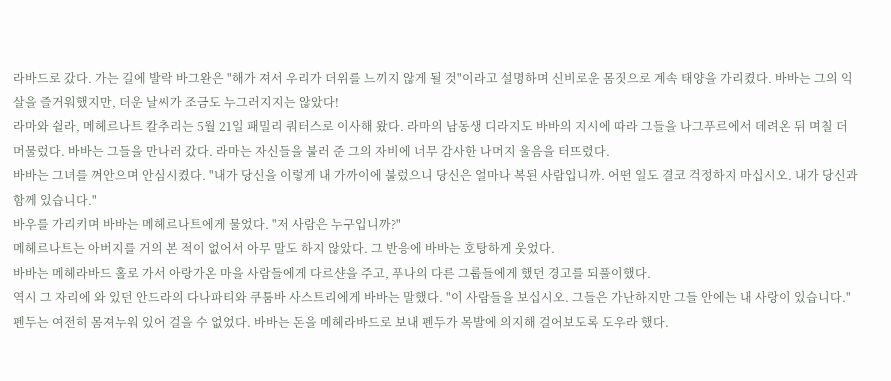라바드로 갔다. 가는 길에 발락 바그완은 "해가 져서 우리가 더위를 느끼지 않게 될 것"이라고 설명하며 신비로운 몸짓으로 계속 태양을 가리켰다. 바바는 그의 익살을 즐거워했지만, 더운 날씨가 조금도 누그러지지는 않았다!
라마와 쉴라, 메헤르나트 칼추리는 5월 21일 패밀리 쿼터스로 이사해 왔다. 라마의 남동생 디라지도 바바의 지시에 따라 그들을 나그푸르에서 데려온 뒤 며칠 더 머물렀다. 바바는 그들을 만나러 갔다. 라마는 자신들을 불러 준 그의 자비에 너무 감사한 나머지 울음을 터뜨렸다.
바바는 그녀를 껴안으며 안심시켰다. "내가 당신을 이렇게 내 가까이에 불렀으니 당신은 얼마나 복된 사람입니까. 어떤 일도 결코 걱정하지 마십시오. 내가 당신과 함께 있습니다."
바우를 가리키며 바바는 메헤르나트에게 물었다. "저 사람은 누구입니까?"
메헤르나트는 아버지를 거의 본 적이 없어서 아무 말도 하지 않았다. 그 반응에 바바는 호탕하게 웃었다.
바바는 메헤라바드 홀로 가서 아랑가온 마을 사람들에게 다르샨을 주고, 푸나의 다른 그룹들에게 했던 경고를 되풀이했다.
역시 그 자리에 와 있던 안드라의 다나파티와 쿠툼바 사스트리에게 바바는 말했다. "이 사람들을 보십시오. 그들은 가난하지만 그들 안에는 내 사랑이 있습니다."
펜두는 여전히 몸져누워 있어 걸을 수 없었다. 바바는 돈을 메헤라바드로 보내 펜두가 목발에 의지해 걸어보도록 도우라 했다.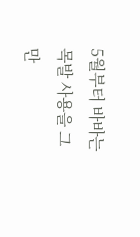5월부터 바바는 목발 사용을 그만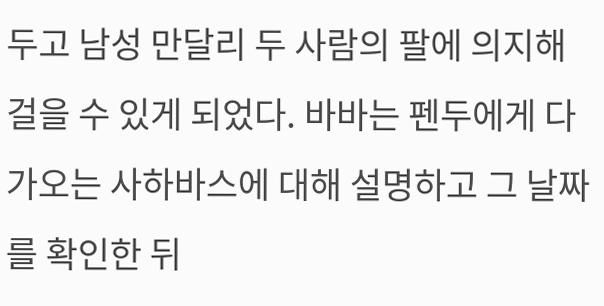두고 남성 만달리 두 사람의 팔에 의지해 걸을 수 있게 되었다. 바바는 펜두에게 다가오는 사하바스에 대해 설명하고 그 날짜를 확인한 뒤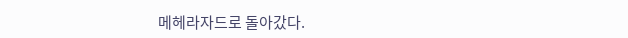메헤라자드로 돌아갔다.